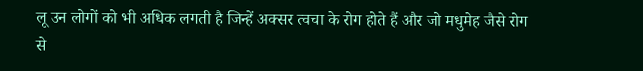लू उन लोगों को भी अधिक लगती है जिन्हें अक्सर त्वचा के रोग होते हैं और जो मधुमेह जैसे रोग से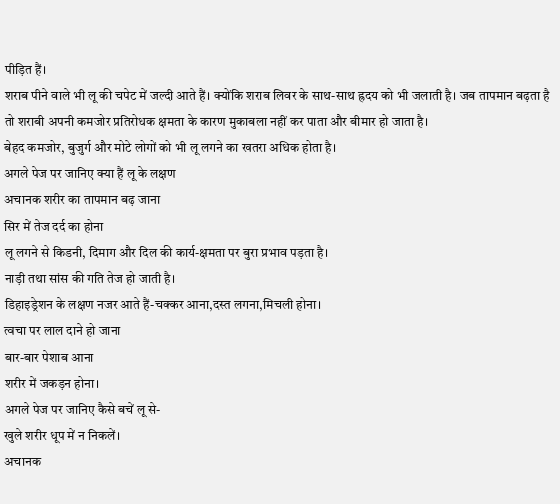पीड़ित हैं।
शराब पीने वाले भी लू की चपेट में जल्दी आते हैं। क्योंकि शराब लिवर के साथ-साथ ह्रदय को भी जलाती है। जब तापमान बढ़ता है तो शराबी अपनी कमजोर प्रतिरोधक क्षमता के कारण मुकाबला नहीं कर पाता और बीमार हो जाता है।
बेहद कमजोर, बुजुर्ग और मोटे लोगों को भी लू लगने का खतरा अधिक होता है।
अगले पेज पर जानिए क्या हैं लू के लक्षण
अचानक शरीर का तापमान बढ़ जाना
सिर में तेज दर्द का होना
लू लगने से किडनी, दिमाग और दिल की कार्य-क्षमता पर बुरा प्रभाव पड़ता है।
नाड़ी तथा सांस की गति तेज हो जाती है।
डिहाइड्रेशन के लक्षण नजर आते हैं-चक्कर आना,दस्त लगना,मिचली होना।
त्वचा पर लाल दाने हो जाना
बार-बार पेशाब आना
शरीर में जकड़न होना।
अगले पेज पर जानिए कैसे बचें लू से-
खुले शरीर धूप में न निकलें।
अचानक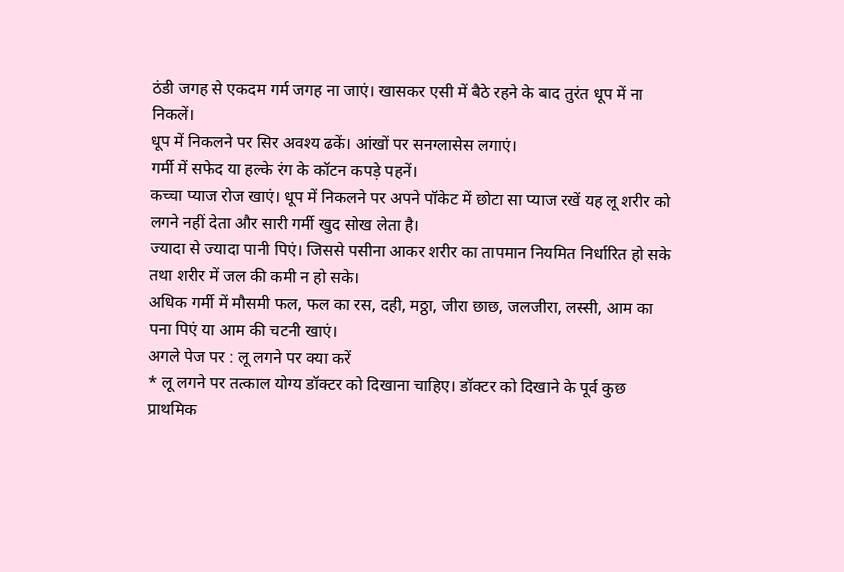ठंडी जगह से एकदम गर्म जगह ना जाएं। खासकर एसी में बैठे रहने के बाद तुरंत धूप में ना निकलें।
धूप में निकलने पर सिर अवश्य ढकें। आंखों पर सनग्लासेस लगाएं।
गर्मी में सफेद या हल्के रंग के कॉटन कपड़े पहनें।
कच्चा प्याज रोज खाएं। धूप में निकलने पर अपने पॉकेट में छोटा सा प्याज रखें यह लू शरीर को लगने नहीं देता और सारी गर्मी खुद सोख लेता है।
ज्यादा से ज्यादा पानी पिएं। जिससे पसीना आकर शरीर का तापमान नियमित निर्धारित हो सके तथा शरीर में जल की कमी न हो सके।
अधिक गर्मी में मौसमी फल, फल का रस, दही, मठ्ठा, जीरा छाछ, जलजीरा, लस्सी, आम का पना पिएं या आम की चटनी खाएं।
अगले पेज पर : लू लगने पर क्या करें
* लू लगने पर तत्काल योग्य डॉक्टर को दिखाना चाहिए। डॉक्टर को दिखाने के पूर्व कुछ प्राथमिक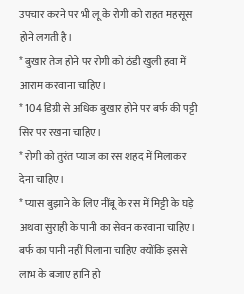उपचार करने पर भी लू के रोगी को राहत महसूस होने लगती है।
* बुखार तेज होने पर रोगी को ठंडी खुली हवा में आराम करवाना चाहिए।
* 104 डिग्री से अधिक बुखार होने पर बर्फ की पट्टी सिर पर रखना चाहिए।
* रोगी को तुरंत प्याज का रस शहद में मिलाकर देना चाहिए।
* प्यास बुझाने के लिए नींबू के रस में मिट्टी के घड़े अथवा सुराही के पानी का सेवन करवाना चाहिए। बर्फ का पानी नहीं पिलाना चाहिए क्योंकि इससे लाभ के बजाए हानि हो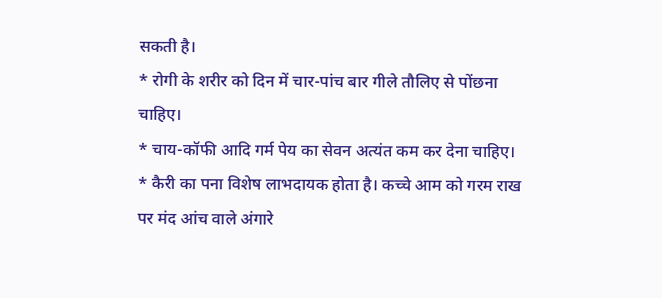सकती है।
* रोगी के शरीर को दिन में चार-पांच बार गीले तौलिए से पोंछना चाहिए।
* चाय-कॉफी आदि गर्म पेय का सेवन अत्यंत कम कर देना चाहिए।
* कैरी का पना विशेष लाभदायक होता है। कच्चे आम को गरम राख पर मंद आंच वाले अंगारे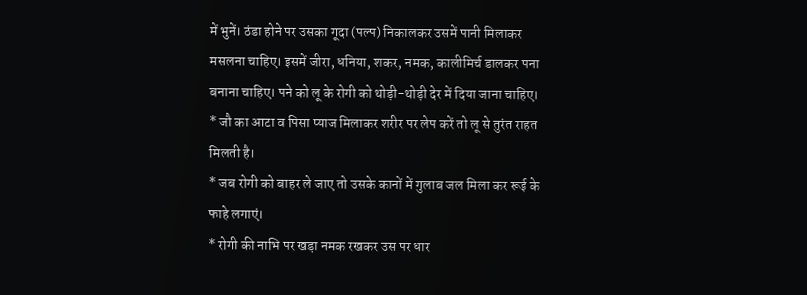में भुनें। ठंडा होने पर उसका गूदा (पल्प) निकालकर उसमें पानी मिलाकर मसलना चाहिए। इसमें जीरा, धनिया, शकर, नमक, कालीमिर्च डालकर पना बनाना चाहिए। पने को लू के रोगी को थोड़ी-थोड़ी देर में दिया जाना चाहिए।
* जौ का आटा व पिसा प्याज मिलाकर शरीर पर लेप करें तो लू से तुरंत राहत मिलती है।
* जब रोगी को बाहर ले जाए तो उसके कानों में गुलाब जल मिला कर रूई के फाहे लगाएं।
* रोगी की नाभि पर खड़ा नमक रखकर उस पर धार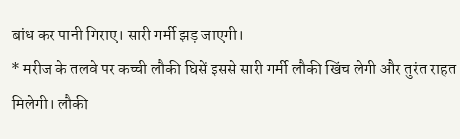बांध कर पानी गिराए। सारी गर्मी झड़ जाएगी।
* मरीज के तलवे पर कच्ची लौकी घिसें इससे सारी गर्मी लौकी खिंच लेगी और तुरंत राहत मिलेगी। लौकी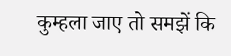कुम्हला जाए तो समझें कि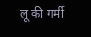लू की गर्मी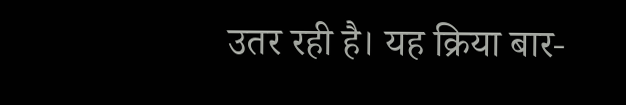उतर रही है। यह क्रिया बार-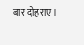बार दोहराए।